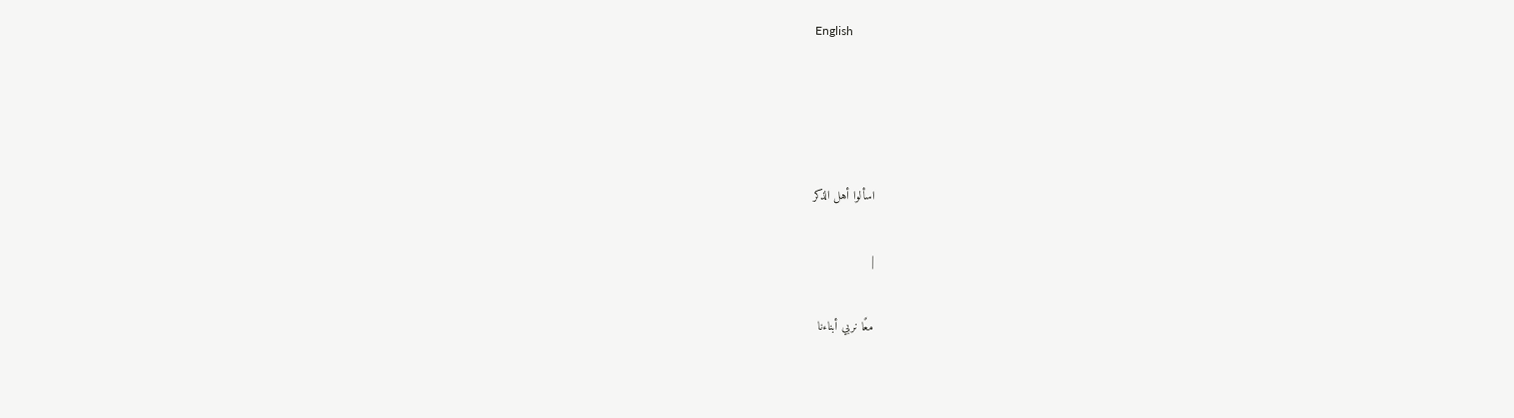English




اسألوا أهل الذكر

|

معًا نربي أبناءنا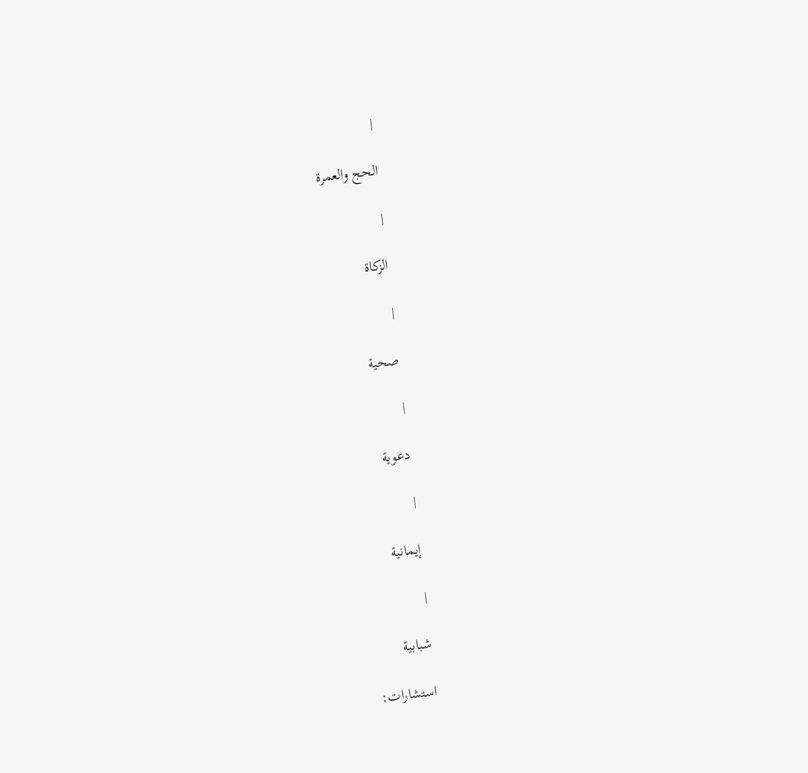|

الحج والعمرة

|

الزكاة

|

صحية

|

دعوية

|

إيمانية

|

شبابية

استشارات: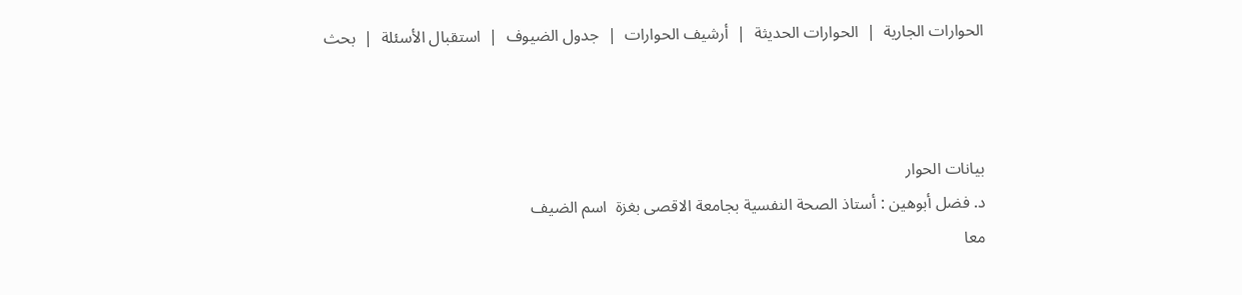الحوارات الجارية  |  الحوارات الحديثة  |  أرشيف الحوارات  |  جدول الضيوف  |  استقبال الأسئلة  |  بحث



بيانات الحوار
د. فضل أبوهين : أستاذ الصحة النفسية بجامعة الاقصى بغزة  اسم الضيف
معا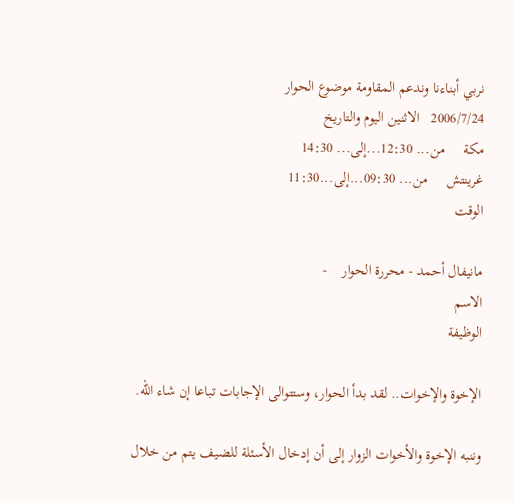نربي أبناءنا وندعم المقاومة موضوع الحوار
2006/7/24   الاثنين اليوم والتاريخ
مكة     من... 12:30...إلى... 14:30
غرينتش     من... 09:30...إلى...11:30
الوقت

مانيفال أحمد - محررة الحوار    -
الاسم
الوظيفة

الإخوة والإخوات.. لقد بدأ الحوار، وستتوالى الإجابات تباعا إن شاء الله.

وننبه الإخوة والأخوات الزوار إلى أن إدخال الأسئلة للضيف يتم من خلال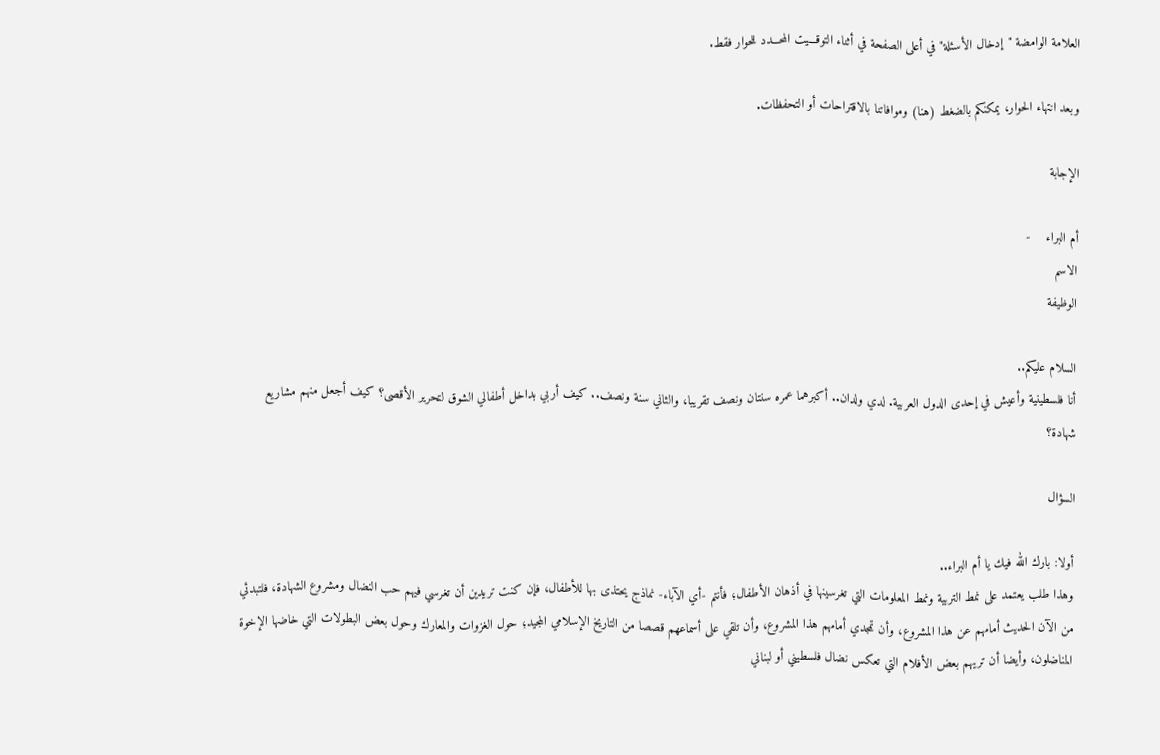العلامة الوامضة "إدخال الأسئلة" في أعلى الصفحة في أثناء التوقـــيت المحـــدد للحوار فقط.

وبعد انتهاء الحوار، يمكنكم بالضغط (هنا) وموافاتنا بالاقتراحات أو التحفظات.

الإجابة

أم البراء    -
الاسم
الوظيفة

السلام عليكم..
أنا فلسطينية وأعيش في إحدى الدول العربية. لدي ولدان.. أكبرهما عمره سنتان ونصف تقريبا، والثاني سنة ونصف.. كيف أربي بداخل أطفالي الشوق لتحرير الأقصى؟ كيف أجعل منهم مشاريع شهادة؟

السؤال

أولا: بارك الله فيك يا أم البراء..
وهذا طلب يعتمد على نمط التربية ونمط المعلومات التي تغرسينها في أذهان الأطفال؛ فأنتم -أي الآباء- نماذج يحتذى بها للأطفال، فإن كنت تريدين أن تغرسي فيهم حب النضال ومشروع الشهادة، فلتبدئي من الآن الحديث أمامهم عن هذا المشروع، وأن تمجدي أمامهم هذا المشروع، وأن تلقي على أسماعهم قصصا من التاريخ الإسلامي المجيد؛ حول الغزوات والمعارك وحول بعض البطولات التي خاضها الإخوة المناضلون، وأيضا أن تريهم بعض الأفلام التي تعكس نضال فلسطيني أو لبناني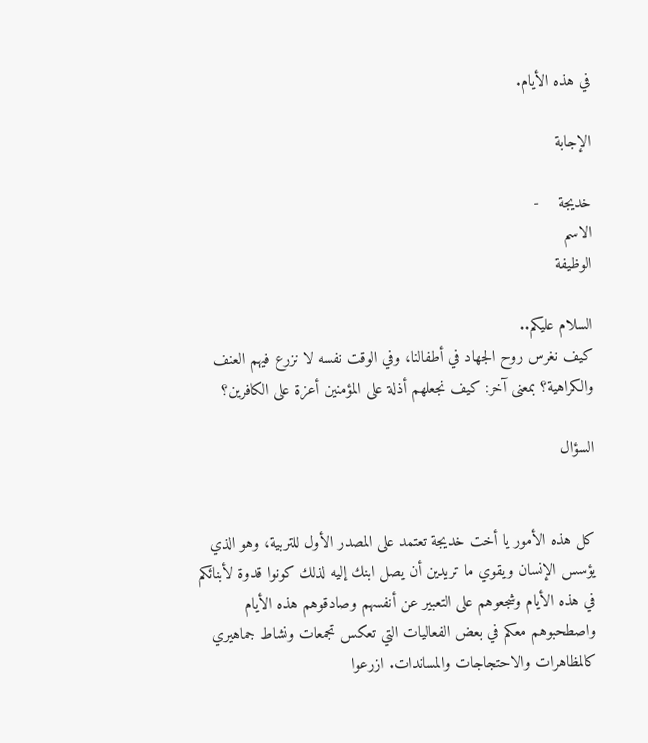في هذه الأيام.

الإجابة

خديجة    -
الاسم
الوظيفة

السلام عليكم..
كيف نغرس روح الجهاد في أطفالنا، وفي الوقت نفسه لا نزرع فيهم العنف والكراهية؟ بمعنى آخر: كيف نجعلهم أذلة على المؤمنين أعزة على الكافرين؟

السؤال


كل هذه الأمور يا أخت خديجة تعتمد على المصدر الأول للتربية، وهو الذي يؤسس الإنسان ويقوي ما تريدين أن يصل ابنك إليه لذلك كونوا قدوة لأبنائكم في هذه الأيام وشجعوهم على التعبير عن أنفسهم وصادقوهم هذه الأيام واصطحبوهم معكم في بعض الفعاليات التي تعكس تجمعات ونشاط جماهيري كالمظاهرات والاحتجاجات والمساندات. ازرعوا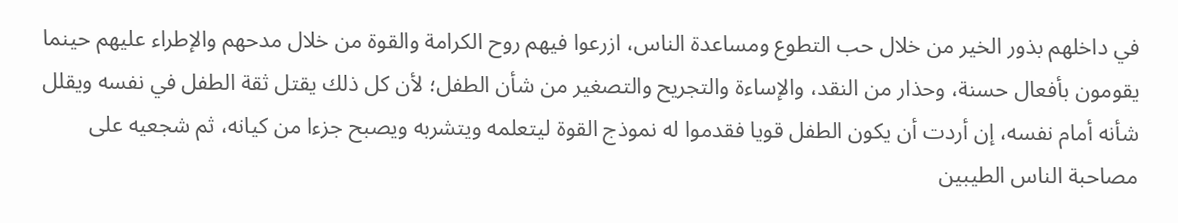في داخلهم بذور الخير من خلال حب التطوع ومساعدة الناس، ازرعوا فيهم روح الكرامة والقوة من خلال مدحهم والإطراء عليهم حينما يقومون بأفعال حسنة، وحذار من النقد، والإساءة والتجريح والتصغير من شأن الطفل؛ لأن كل ذلك يقتل ثقة الطفل في نفسه ويقلل شأنه أمام نفسه، إن أردت أن يكون الطفل قويا فقدموا له نموذج القوة ليتعلمه ويتشربه ويصبح جزءا من كيانه، ثم شجعيه على مصاحبة الناس الطيبين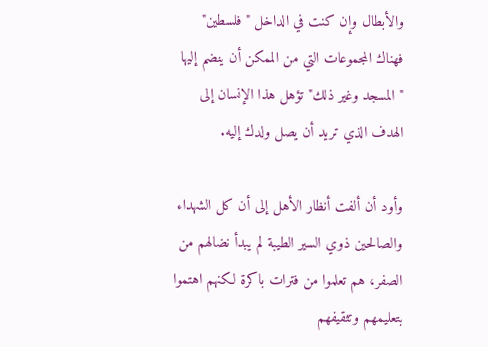والأبطال وإن كنت في الداخل "فلسطين" فهناك المجموعات التي من الممكن أن ينضم إليها "المسجد وغير ذلك" تؤهل هذا الإنسان إلى الهدف الذي تريد أن يصل ولدك إليه.

وأود أن ألفت أنظار الأهل إلى أن كل الشهداء والصالحين ذوي السير الطيبة لم يبدأ نضالهم من الصفر، هم تعلموا من فترات باكرة لكنهم اهتموا بتعليمهم وتثقيفهم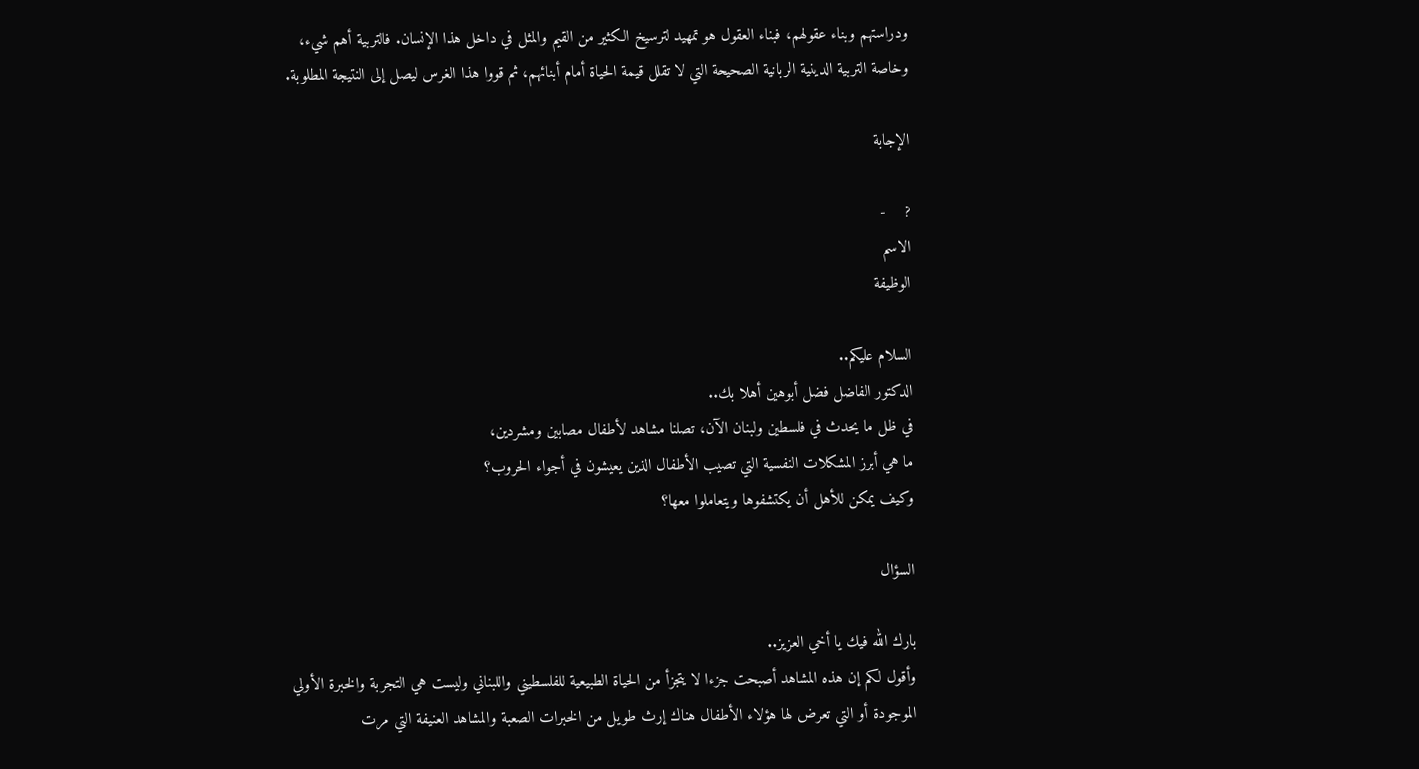ودراستهم وبناء عقولهم، فبناء العقول هو تمهيد لترسيخ الكثير من القيم والمثل في داخل هذا الإنسان. فالتربية أهم شيء، وخاصة التربية الدينية الربانية الصحيحة التي لا تقلل قيمة الحياة أمام أبنائهم، ثم قووا هذا الغرس ليصل إلى النتيجة المطلوبة.

الإجابة

?    -
الاسم
الوظيفة

السلام عليكم..
الدكتور الفاضل فضل أبوهين أهلا بك..
في ظل ما يحدث في فلسطين ولبنان الآن، تصلنا مشاهد لأطفال مصابين ومشردين،
ما هي أبرز المشكلات النفسية التي تصيب الأطفال الذين يعيشون في أجواء الحروب؟
وكيف يمكن للأهل أن يكتشفوها ويتعاملوا معها؟

السؤال

بارك الله فيك يا أخي العزيز..
وأقول لكم إن هذه المشاهد أصبحت جزءا لا يتجزأ من الحياة الطبيعية للفلسطيني واللبناني وليست هي التجربة والخبرة الأولي الموجودة أو التي تعرض لها هؤلاء الأطفال هناك إرث طويل من الخبرات الصعبة والمشاهد العنيفة التي مرت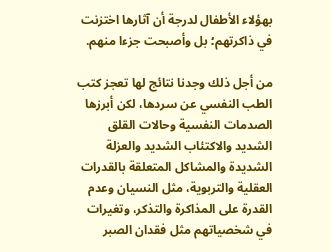بهؤلاء الأطفال لدرجة أن آثارها اختزنت في ذاكرتهم؛ بل وأصبحت جزءا منهم.

من أجل ذلك وجدنا نتائج لها تعجز كتب الطب النفسي عن سردها، لكن أبرزها الصدمات النفسية وحالات القلق الشديد والاكتئاب الشديد والعزلة الشديدة والمشاكل المتعلقة بالقدرات العقلية والتربوية، مثل النسيان وعدم القدرة على المذاكرة والتذكر، وتغيرات في شخصياتهم مثل فقدان الصبر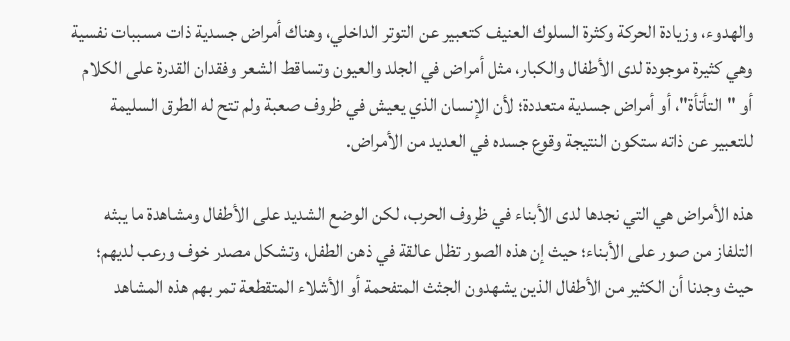والهدوء، وزيادة الحركة وكثرة السلوك العنيف كتعبير عن التوتر الداخلي، وهناك أمراض جسدية ذات مسببات نفسية وهي كثيرة موجودة لدى الأطفال والكبار، مثل أمراض في الجلد والعيون وتساقط الشعر وفقدان القدرة على الكلام أو "التأتأة"، أو أمراض جسدية متعددة؛ لأن الإنسان الذي يعيش في ظروف صعبة ولم تتح له الطرق السليمة للتعبير عن ذاته ستكون النتيجة وقوع جسده في العديد من الأمراض.

هذه الأمراض هي التي نجدها لدى الأبناء في ظروف الحرب، لكن الوضع الشديد على الأطفال ومشاهدة ما يبثه التلفاز من صور على الأبناء؛ حيث إن هذه الصور تظل عالقة في ذهن الطفل، وتشكل مصدر خوف ورعب لديهم؛ حيث وجدنا أن الكثير من الأطفال الذين يشهدون الجثث المتفحمة أو الأشلاء المتقطعة تمر بهم هذه المشاهد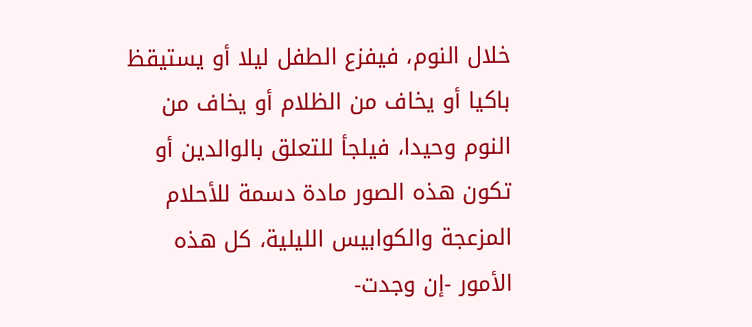خلال النوم، فيفزع الطفل ليلا أو يستيقظ باكيا أو يخاف من الظلام أو يخاف من النوم وحيدا، فيلجأ للتعلق بالوالدين أو تكون هذه الصور مادة دسمة للأحلام المزعجة والكوابيس الليلية، كل هذه الأمور -إن وجدت-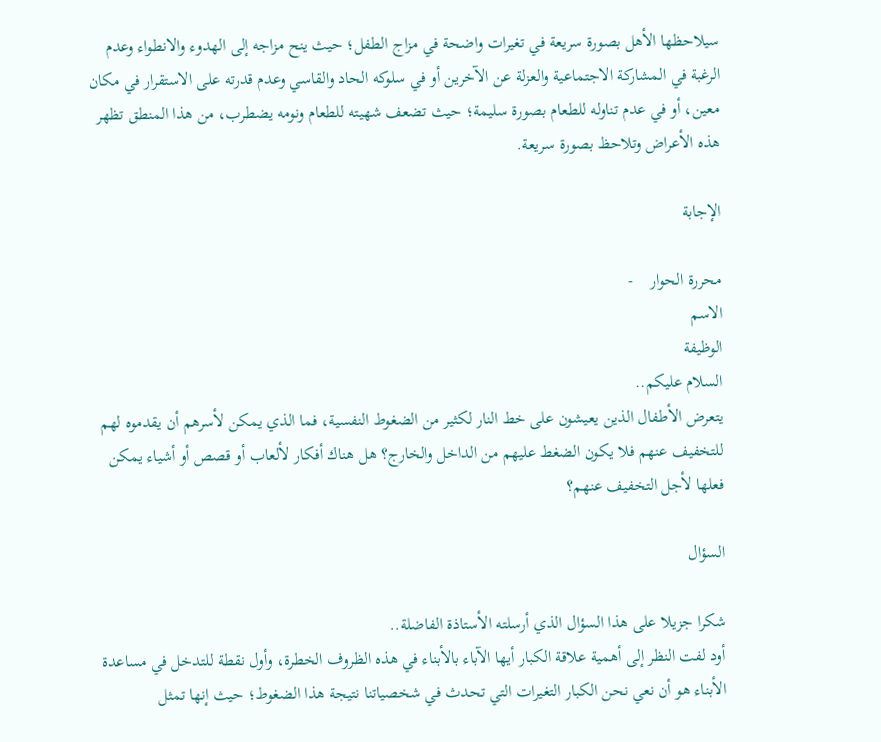سيلاحظها الأهل بصورة سريعة في تغيرات واضحة في مزاج الطفل؛ حيث ينح مزاجه إلى الهدوء والانطواء وعدم الرغبة في المشاركة الاجتماعية والعزلة عن الآخرين أو في سلوكه الحاد والقاسي وعدم قدرته على الاستقرار في مكان معين، أو في عدم تناوله للطعام بصورة سليمة؛ حيث تضعف شهيته للطعام ونومه يضطرب، من هذا المنطق تظهر هذه الأعراض وتلاحظ بصورة سريعة.

الإجابة

محررة الحوار    -
الاسم
الوظيفة
السلام عليكم..
يتعرض الأطفال الذين يعيشون على خط النار لكثير من الضغوط النفسية، فما الذي يمكن لأسرهم أن يقدموه لهم للتخفيف عنهم فلا يكون الضغط عليهم من الداخل والخارج؟ هل هناك أفكار لألعاب أو قصص أو أشياء يمكن فعلها لأجل التخفيف عنهم؟

السؤال

شكرا جزيلا على هذا السؤال الذي أرسلته الأستاذة الفاضلة..
أود لفت النظر إلى أهمية علاقة الكبار أيها الآباء بالأبناء في هذه الظروف الخطرة، وأول نقطة للتدخل في مساعدة الأبناء هو أن نعي نحن الكبار التغيرات التي تحدث في شخصياتنا نتيجة هذا الضغوط؛ حيث إنها تمثل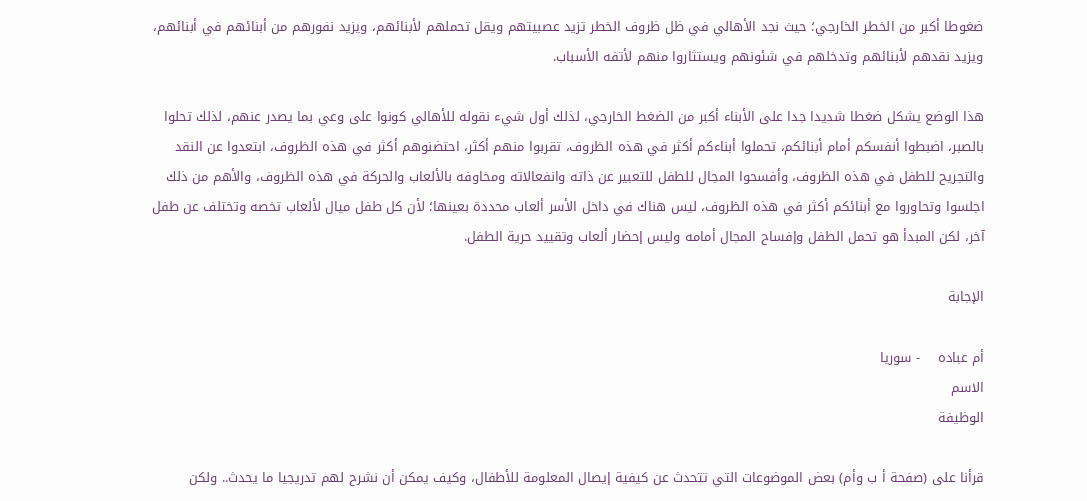ضغوطا أكبر من الخطر الخارجي؛ حيث نجد الأهالي في ظل ظروف الخطر تزيد عصبيتهم ويقل تحملهم لأبنائهم، ويزيد نفورهم من أبنائهم في أبنائهم، ويزيد نقدهم لأبنائهم وتدخلهم في شئونهم ويستثاروا منهم لأتفه الأسباب.

هذا الوضع يشكل ضغطا شديدا جدا على الأبناء أكبر من الضغط الخارجي، لذلك أول شيء نقوله للأهالي كونوا على وعي بما يصدر عنهم، لذلك تحلوا بالصبر، اضبطوا أنفسكم أمام أبنائكم، تحملوا أبناءكم أكثر في هذه الظروف، تقربوا منهم أكثر، احتضنوهم أكثر في هذه الظروف، ابتعدوا عن النقد والتجريح للطفل في هذه الظروف، وأفسحوا المجال للطفل للتعبير عن ذاته وانفعالاته ومخاوفه بالألعاب والحركة في هذه الظروف، والأهم من ذلك اجلسوا وتحاوروا مع أبنائكم أكثر في هذه الظروف، ليس هناك في داخل الأسر ألعاب محددة بعينها؛ لأن كل طفل ميال لألعاب تخصه وتختلف عن طفل آخر، لكن المبدأ هو تحمل الطفل وإفساح المجال أمامه وليس إحضار ألعاب وتقييد حرية الطفل.

الإجابة

أم عباده    - سوريا
الاسم
الوظيفة

قرأنا على (صفحة أ ب وأم) بعض الموضوعات التي تتحدث عن كيفية إيصال المعلومة للأطفال، وكيف يمكن أن نشرح لهم تدريجيا ما يحدث.. ولكن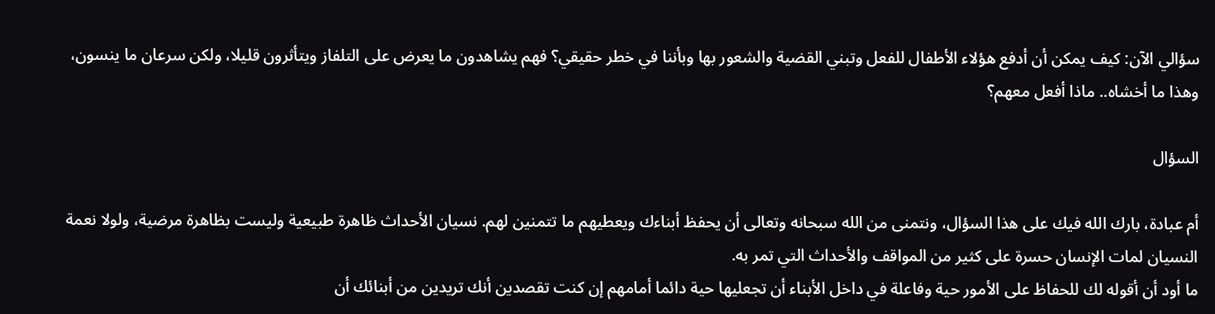سؤالي الآن: كيف يمكن أن أدفع هؤلاء الأطفال للفعل وتبني القضية والشعور بها وبأننا في خطر حقيقي؟ فهم يشاهدون ما يعرض على التلفاز ويتأثرون قليلا، ولكن سرعان ما ينسون، وهذا ما أخشاه.. ماذا أفعل معهم؟

السؤال

أم عبادة، بارك الله فيك على هذا السؤال، ونتمنى من الله سبحانه وتعالى أن يحفظ أبناءك ويعطيهم ما تتمنين لهم. نسيان الأحداث ظاهرة طبيعية وليست بظاهرة مرضية، ولولا نعمة النسيان لمات الإنسان حسرة على كثير من المواقف والأحداث التي تمر به.
ما أود أن أقوله لك للحفاظ على الأمور حية وفاعلة في داخل الأبناء أن تجعليها حية دائما أمامهم إن كنت تقصدين أنك تريدين من أبنائك أن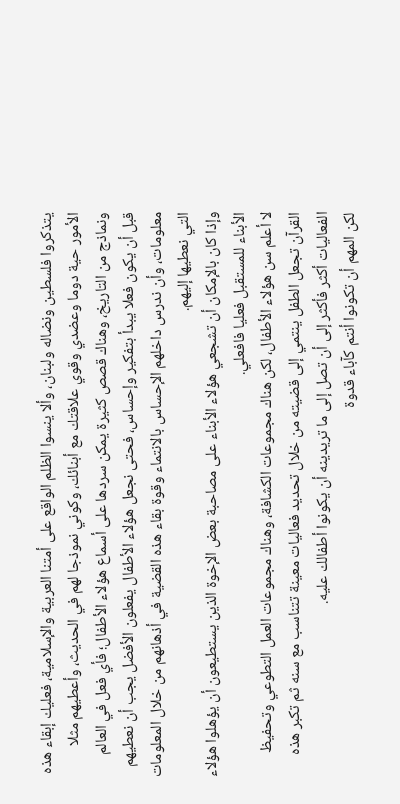يتذكروا فلسطين ونضاله ولبنان، وألا ينسوا الظلم الواقع على أمتنا العربية والإسلامية، فعليك إبقاء هذه الأمور حية دوما وعضدي وقوي علاقتك مع أبنائك، وكوني نموذجا لهم في الحديث، وأعطيهم مثلا ونماذج من التاريخ، وهناك قصص كثيرة يمكن سردها على أسماع هؤلاء الأطفال؛ فأي فعل في العالم قبل أن يكون فعلا يبدأ بتفكير وإحساس، فحتى نجعل هؤلاء الأطفال يفعلون الأفضل يجب أن نعطيهم معلومات، وأن ندرس داخلهم الإحساس بالانتماء وقوة بقاء هذه القضية في أذهانهم من خلال المعلومات التي نعطيها إليهم.
وإذا كان بالإمكان أن تشجعي هؤلاء الأبناء على مصاحبة بعض الإخوة الذين يستطيعون أن يؤهلوا هؤلاء الأبناء للمستقبل فعليا فافعلي.
لا أعلم سن هؤلاء الأطفال، لكن هناك مجموعات الكشافة، وهناك مجموعات العمل التطوعي وتحفيظ القرآن تجعل الطفل ينتمي إلى قضيته من خلال تحديد فعاليات معينة تتناسب مع سنه ثم تكبر هذه الفعاليات أكثر فأكثر إلى أن تصل إلى ما تريدينه أن يكونوا أطفالك عليه.
لكن المهم أن تكونوا أنتم كآباء قدوة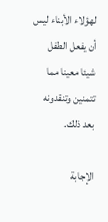لهؤلاء الأبناء ليس أن يفعل الطفل شيئا معينا مما تتمنين وتنقدونه بعد ذلك.

الإجابة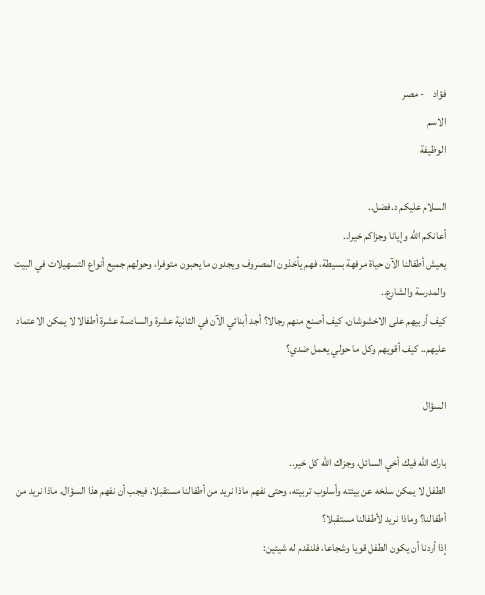فؤاد    - مصر
الاسم
الوظيفة

السلام عليكم د.فضل..
أعانكم الله وإيانا وجزاكم خيرا..
يعيش أطفالنا الآن حياة مرفهة بسيطة، فهم يأخذون المصروف ويجدون ما يحبون متوفرا، وحولهم جميع أنواع التسهيلات في البيت والمدرسة والشارع..
كيف أربيهم على الاخشوشان، كيف أصنع منهم رجالا؟ أجد أبنائي الآن في الثانية عشرة والسادسة عشرة أطفالا لا يمكن الاعتماد عليهم.. كيف أقويهم وكل ما حولي يعمل ضدي؟

السؤال

بارك الله فيك أخي السائل، وجزاك الله كل خير..
الطفل لا يمكن سلخه عن بيئته وأسلوب تربيته، وحتى نفهم ماذا نريد من أطفالنا مستقبلا، فيجب أن نفهم هذا السؤال، ماذا نريد من أطفالنا؟ وماذا نريد لأطفالنا مستقبلا؟
إذا أردنا أن يكون الطفل قويا وشجاعا، فلنقدم له شيئين: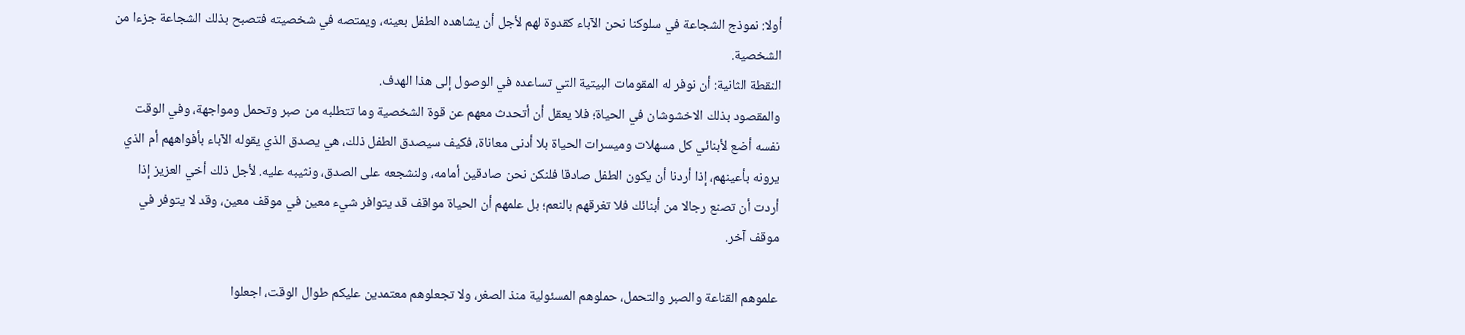أولا: نموذج الشجاعة في سلوكنا نحن الآباء كقدوة لهم لأجل أن يشاهده الطفل بعينه، ويمتصه في شخصيته فتصبح بذلك الشجاعة جزءا من الشخصية.
النقطة الثانية: أن نوفر له المقومات البيتية التي تساعده في الوصول إلى هذا الهدف.
والمقصود بذلك الاخشوشان في الحياة؛ فلا يعقل أن أتحدث معهم عن قوة الشخصية وما تتطلبه من صبر وتحمل ومواجهة، وفي الوقت نفسه أضع لأبنائي كل مسهلات وميسرات الحياة بلا أدنى معاناة، فكيف سيصدق الطفل ذلك، هي يصدق الذي يقوله الآباء بأفواههم أم الذي يرونه بأعينهم، إذا أردنا أن يكون الطفل صادقا فلنكن نحن صادقين أمامه، ولنشجعه على الصدق، ونثيبه عليه. لأجل ذلك أخي العزيز إذا أردت أن تصنع رجالا من أبنائك فلا تغرقهم بالنعم؛ بل علمهم أن الحياة مواقف قد يتوافر شيء معين في موقف معين، وقد لا يتوفر في موقف آخر.

علموهم القناعة والصبر والتحمل، حملوهم المسئولية منذ الصغر، ولا تجعلوهم معتمدين عليكم طوال الوقت، اجعلوا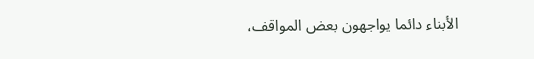الأبناء دائما يواجهون بعض المواقف،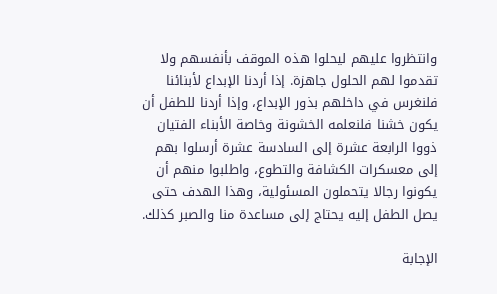وانتظروا عليهم ليحلوا هذه الموقف بأنفسهم ولا تقدموا لهم الحلول جاهزة. إذا أردنا الإبداع لأبنائنا فلنغرس في داخلهم بذور الإبداع، وإذا أردنا للطفل أن يكون خشنا فلنعلمه الخشونة وخاصة الأبناء الفتيان ذووا الرابعة عشرة إلى السادسة عشرة أرسلوا بهم إلى معسكرات الكشافة والتطوع، واطلبوا منهم أن يكونوا رجالا يتحملون المسئولية، وهذا الهدف حتى يصل الطفل إليه يحتاج إلى مساعدة منا والصبر كذلك.

الإجابة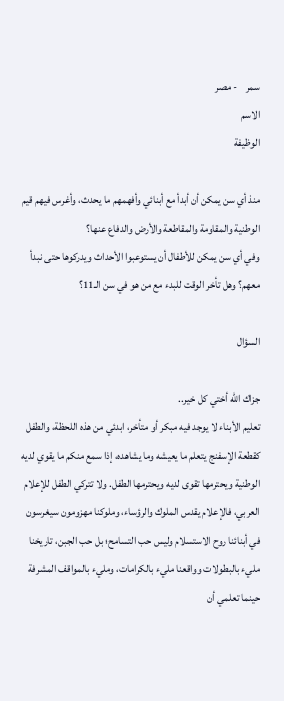سمر    - مصر
الاسم
الوظيفة

منذ أي سن يمكن أن أبدأ مع أبنائي وأفهمهم ما يحدث، وأغرس فيهم قيم الوطنية والمقاومة والمقاطعة والأرض والدفاع عنها؟
وفي أي سن يمكن للأطفال أن يستوعبوا الأحداث ويدركوها حتى نبدأ معهم؟ وهل تأخر الوقت للبدء مع من هو في سن الـ11؟

السؤال

جزاك الله أختي كل خير..
تعليم الأبناء لا يوجد فيه مبكر أو متأخر، ابدئي من هذه اللحظة، والطفل كقطعة الإسفنج يتعلم ما يعيشه وما يشاهده، إذا سمع منكم ما يقوي لديه الوطنية ويحترمها تقوى لديه ويحترمها الطفل. ولا تتركي الطفل للإعلام العربي، فالإعلام يقدس الملوك والرؤساء، وملوكنا مهزومون سيغرسون في أبنائنا روح الاستسلام وليس حب التسامح؛ بل حب الجبن، تاريخنا مليء بالبطولات وواقعنا مليء بالكرامات، ومليء بالمواقف المشرفة حينما تعلمي أن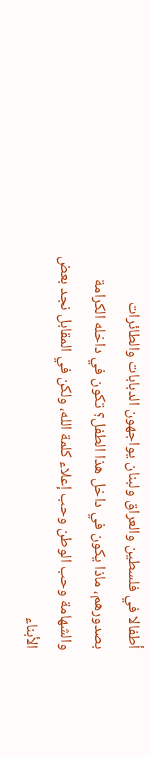أطفالا في فلسطين والعراق ولبنان يواجهون الدبابات والطائرات بصدورهم، ماذا يكون في داخل هذا الطفل؟ تكون في داخله الكرامة والشهامة وحب الوطن وحب إعلاء كلمة الله، ولكن في المقابل نجد بعض الأبناء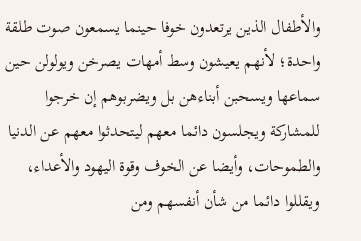والأطفال الذين يرتعدون خوفا حينما يسمعون صوت طلقة واحدة؛ لأنهم يعيشون وسط أمهات يصرخن ويولولن حين سماعها ويسحبن أبناءهن بل ويضربوهم إن خرجوا للمشاركة ويجلسون دائما معهم ليتحدثوا معهم عن الدنيا والطموحات، وأيضا عن الخوف وقوة اليهود والأعداء، ويقللوا دائما من شأن أنفسهم ومن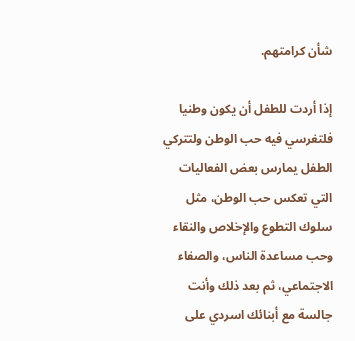شأن كرامتهم.

إذا أردت للطفل أن يكون وطنيا فلتغرسي فيه حب الوطن ولتتركي الطفل يمارس بعض الفعاليات التي تعكس حب الوطن، مثل سلوك التطوع والإخلاص والنقاء وحب مساعدة الناس، والصفاء الاجتماعي، ثم بعد ذلك وأنت جالسة مع أبنائك اسردي على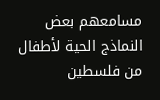مسامعهم بعض النماذج الحية لأطفال من فلسطين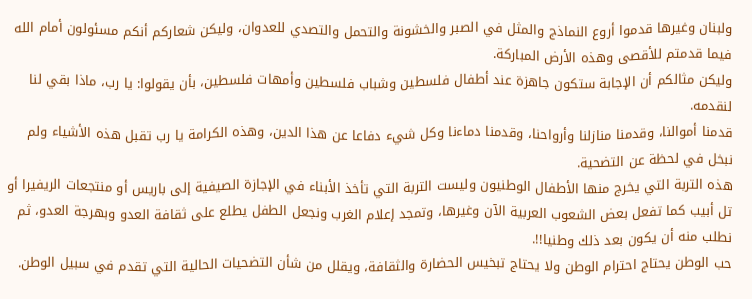ولبنان وغيرها قدموا أروع النماذج والمثل في الصبر والخشونة والتحمل والتصدي للعدوان، وليكن شعاركم أنكم مسئولون أمام الله فيما قدمتم للأقصى وهذه الأرض المباركة.
وليكن مثالكم أن الإجابة ستكون جاهزة عند أطفال فلسطين وشباب فلسطين وأمهات فلسطين، بأن يقولوا: يا رب، ماذا بقي لنا لنقدمه.
قدمنا أموالنا، وقدمنا منازلنا وأرواحنا، وقدمنا دماءنا وكل شيء دفاعا عن هذا الدين، وهذه الكرامة يا رب تقبل هذه الأشياء ولم نبخل في لحظة عن التضحية.
هذه التربة التي يخرج منها الأطفال الوطنيون وليست التربة التي تأخذ الأبناء في الإجازة الصيفية إلى باريس أو منتجعات الريفيرا أو تل أبيب كما تفعل بعض الشعوب العربية الآن وغيرها، وتمجد إعلام الغرب ونجعل الطفل يطلع على ثقافة العدو وبهرجة العدو، ثم نطلب منه أن يكون بعد ذلك وطنيا!!.
حب الوطن يحتاج احترام الوطن ولا يحتاج تبخيس الحضارة والثقافة، ويقلل من شأن التضحيات الحالية التي تقدم في سبيل الوطن.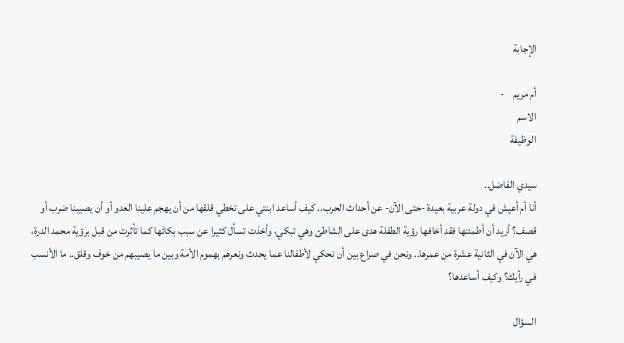الإجابة

أم مريم    -
الاسم
الوظيفة

سيدي الفاضل..
أنا أم أعيش في دولة عربية بعيدة -حتى الآن- عن أحداث الحرب.. كيف أساعد ابنتي على تخطي قلقها من أن يهجم علينا العدو أو أن يصيبنا ضرب أو قصف؟ أريد أن أطمئنها فقد أخافها رؤية الطفلة هدى على الشاطئ وهي تبكي، وأخذت تسأل كثيرا عن سبب بكائها كما تأثرت من قبل برؤية محمد الدرة، هي الآن في الثانية عشرة من عمرها.. ونحن في صراع بين أن نحكي لأطفالنا عما يحدث ونعرهم بهموم الأمة وبين ما يصيبهم من خوف وقلق.. ما الأنسب في رأيك؟ وكيف أساعدها؟

السؤال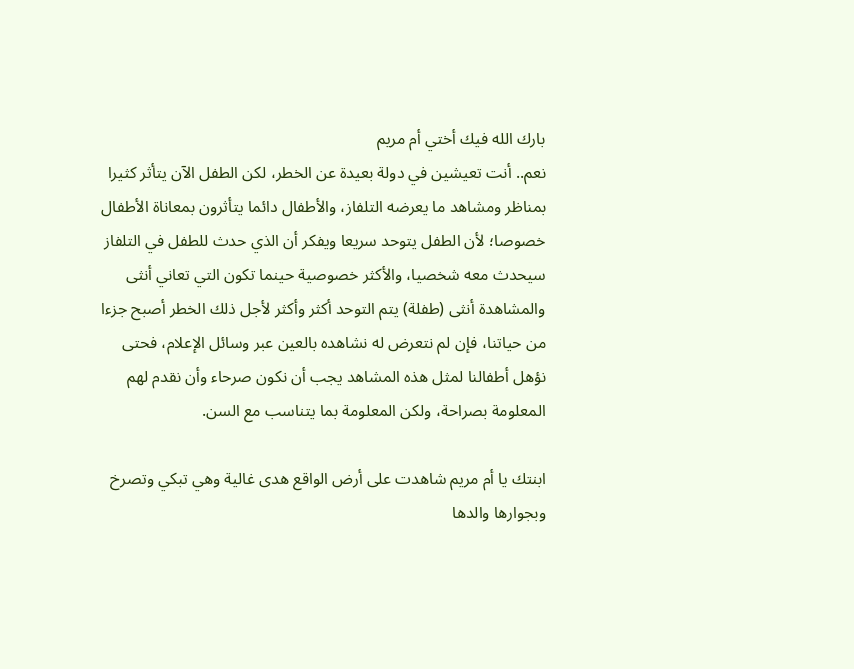بارك الله فيك أختي أم مريم
نعم.. أنت تعيشين في دولة بعيدة عن الخطر، لكن الطفل الآن يتأثر كثيرا بمناظر ومشاهد ما يعرضه التلفاز، والأطفال دائما يتأثرون بمعاناة الأطفال خصوصا؛ لأن الطفل يتوحد سريعا ويفكر أن الذي حدث للطفل في التلفاز سيحدث معه شخصيا، والأكثر خصوصية حينما تكون التي تعاني أنثى والمشاهدة أنثى (طفلة) يتم التوحد أكثر وأكثر لأجل ذلك الخطر أصبح جزءا من حياتنا، فإن لم نتعرض له نشاهده بالعين عبر وسائل الإعلام، فحتى نؤهل أطفالنا لمثل هذه المشاهد يجب أن نكون صرحاء وأن نقدم لهم المعلومة بصراحة، ولكن المعلومة بما يتناسب مع السن.

ابنتك يا أم مريم شاهدت على أرض الواقع هدى غالية وهي تبكي وتصرخ وبجوارها والدها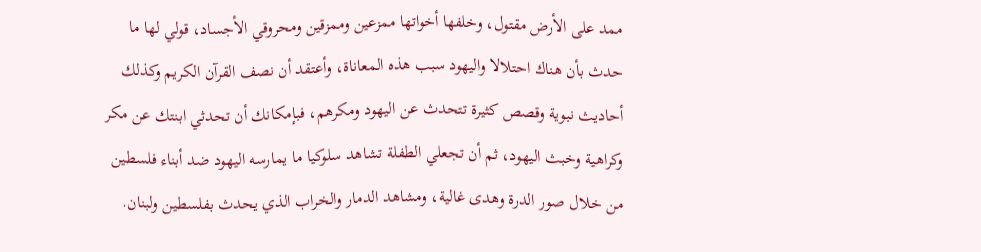ممد على الأرض مقتول، وخلفها أخواتها ممزعين وممزقين ومحروقي الأجساد، قولي لها ما حدث بأن هناك احتلالا واليهود سبب هذه المعاناة، وأعتقد أن نصف القرآن الكريم وكذلك أحاديث نبوية وقصص كثيرة تتحدث عن اليهود ومكرهم، فبإمكانك أن تحدثي ابنتك عن مكر وكراهية وخبث اليهود، ثم أن تجعلي الطفلة تشاهد سلوكيا ما يمارسه اليهود ضد أبناء فلسطين من خلال صور الدرة وهدى غالية، ومشاهد الدمار والخراب الذي يحدث بفلسطين ولبنان.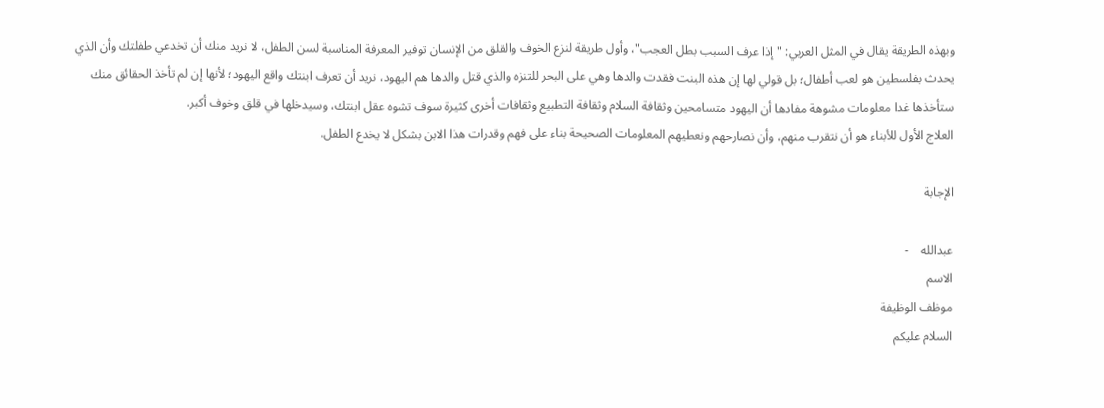وبهذه الطريقة يقال في المثل العربي: "إذا عرف السبب بطل العجب"، وأول طريقة لنزع الخوف والقلق من الإنسان توفير المعرفة المناسبة لسن الطفل، لا نريد منك أن تخدعي طفلتك وأن الذي يحدث بفلسطين هو لعب أطفال؛ بل قولي لها إن هذه البنت فقدت والدها وهي على البحر للتنزه والذي قتل والدها هم اليهود، نريد أن تعرف ابنتك واقع اليهود؛ لأنها إن لم تأخذ الحقائق منك ستأخذها غدا معلومات مشوهة مفادها أن اليهود متسامحين وثقافة السلام وثقافة التطبيع وثقافات أخرى كثيرة سوف تشوه عقل ابنتك، وسيدخلها في قلق وخوف أكبر.
العلاج الأول للأبناء هو أن نتقرب منهم، وأن نصارحهم ونعطيهم المعلومات الصحيحة بناء على فهم وقدرات هذا الابن بشكل لا يخدع الطفل.

الإجابة

عبدالله    -
الاسم
موظف الوظيفة
السلام عليكم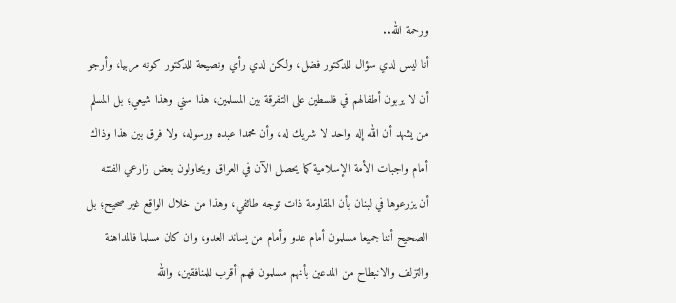ورحمة الله..
أنا ليس لدي سؤال للدكتور فضل، ولكن لدي رأي ونصيحة للدكتور كونه مربيا، وأرجو أن لا يربون أطفالهم في فلسطين على التفرقة بين المسلمين، هذا سني وهذا شيعي؛ بل المسلم من يشهد أن الله إله واحد لا شريك له، وأن محمدا عبده ورسوله، ولا فرق بين هذا وذاك أمام واجبات الأمة الإسلامية كما يحصل الآن في العراق ويحاولون بعض زارعي الفتنه أن يزرعوها في لبنان بأن المقاومة ذات توجه طائفي، وهذا من خلال الواقع غير صحيح؛ بل الصحيح أننا جميعا مسلمون أمام عدو وأمام من يساند العدو، وان كان مسلما فالمداهنة والتزلف والانبطاح من المدعين بأنهم مسلمون فهم أقرب للمنافقين، والله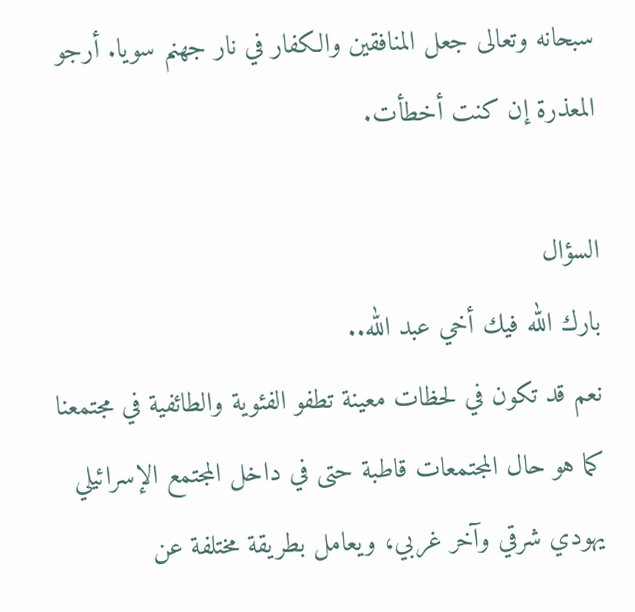سبحانه وتعالى جعل المنافقين والكفار في نار جهنم سويا. أرجو المعذرة إن كنت أخطأت.

السؤال
بارك الله فيك أخي عبد الله..
نعم قد تكون في لحظات معينة تطفو الفئوية والطائفية في مجتمعنا كما هو حال المجتمعات قاطبة حتى في داخل المجتمع الإسرائيلي يهودي شرقي وآخر غربي، ويعامل بطريقة مختلفة عن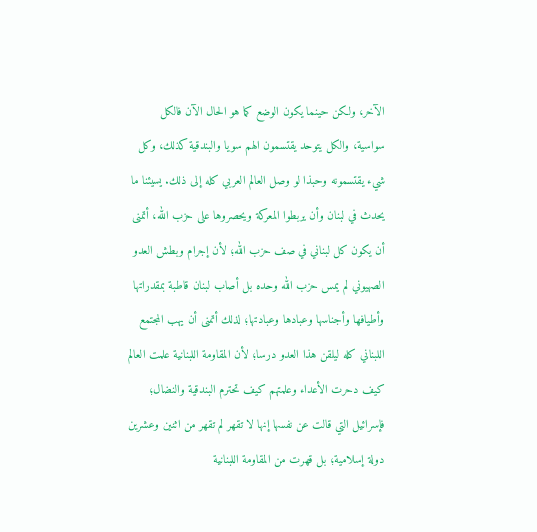الآخر، ولكن حينما يكون الوضع كما هو الحال الآن فالكل سواسية، والكل يتوحد يقتسمون الهم سويا والبندقية كذلك، وكل شيء يقتسمونه وحبذا لو وصل العالم العربي كله إلى ذلك. يسيئنا ما يحدث في لبنان وأن يربطوا المعركة ويحصروها على حزب الله، أتمنى أن يكون كل لبناني في صف حزب الله؛ لأن إجرام وبطش العدو الصهيوني لم يمس حزب الله وحده بل أصاب لبنان قاطبة بمقدراتها وأطيافها وأجناسها وعبادها وعبادتها؛ لذلك أتمنى أن يهب المجتمع اللبناني كله ليلقن هذا العدو درسا؛ لأن المقاومة اللبنانية علمت العالم كيف دحرت الأعداء وعلمتهم كيف تحترم البندقية والنضال؛ فإسرائيل التي قالت عن نفسها إنها لا تقهر لم تقهر من اثنين وعشرين دولة إسلامية؛ بل قهرت من المقاومة اللبنانية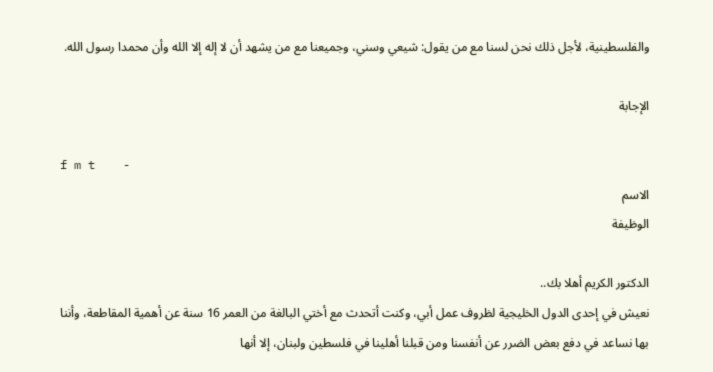والفلسطينية، لأجل ذلك نحن لسنا مع من يقول: شيعي وسني، وجميعنا مع من يشهد أن لا إله إلا الله وأن محمدا رسول الله.

الإجابة

f m t    -
الاسم
الوظيفة

الدكتور الكريم أهلا بك..
نعيش في إحدى الدول الخليجية لظروف عمل أبي، وكنت أتحدث مع أختي البالغة من العمر 16 سنة عن أهمية المقاطعة، وأننا بها نساعد في دفع بعض الضرر عن أنفسنا ومن قبلنا أهلينا في فلسطين ولبنان، إلا أنها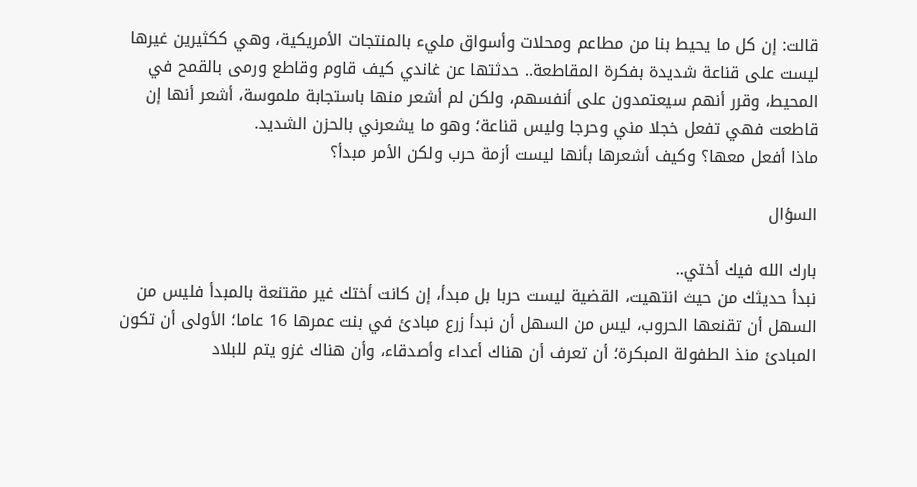قالت: إن كل ما يحيط بنا من مطاعم ومحلات وأسواق مليء بالمنتجات الأمريكية، وهي ككثيرين غيرها ليست على قناعة شديدة بفكرة المقاطعة.. حدثتها عن غاندي كيف قاوم وقاطع ورمى بالقمح في المحيط، وقرر أنهم سيعتمدون على أنفسهم، ولكن لم أشعر منها باستجابة ملموسة، أشعر أنها إن قاطعت فهي تفعل خجلا مني وحرجا وليس قناعة؛ وهو ما يشعرني بالحزن الشديد.
ماذا أفعل معها؟ وكيف أشعرها بأنها ليست أزمة حرب ولكن الأمر مبدأ؟

السؤال

بارك الله فيك أختي..
نبدأ حديثك من حيث انتهيت، القضية ليست حربا بل مبدأ، إن كانت أختك غير مقتنعة بالمبدأ فليس من السهل أن تقنعها الحروب، ليس من السهل أن نبدأ زرع مبادئ في بنت عمرها 16 عاما؛ الأولى أن تكون المبادئ منذ الطفولة المبكرة؛ أن تعرف أن هناك أعداء وأصدقاء، وأن هناك غزو يتم للبلاد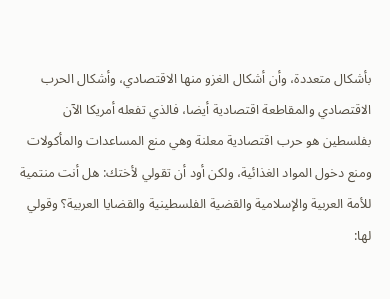بأشكال متعددة، وأن أشكال الغزو منها الاقتصادي، وأشكال الحرب الاقتصادي والمقاطعة اقتصادية أيضا، فالذي تفعله أمريكا الآن بفلسطين هو حرب اقتصادية معلنة وهي منع المساعدات والمأكولات ومنع دخول المواد الغذائية، ولكن أود أن تقولي لأختك: هل أنت منتمية للأمة العربية والإسلامية والقضية الفلسطينية والقضايا العربية؟ وقولي لها: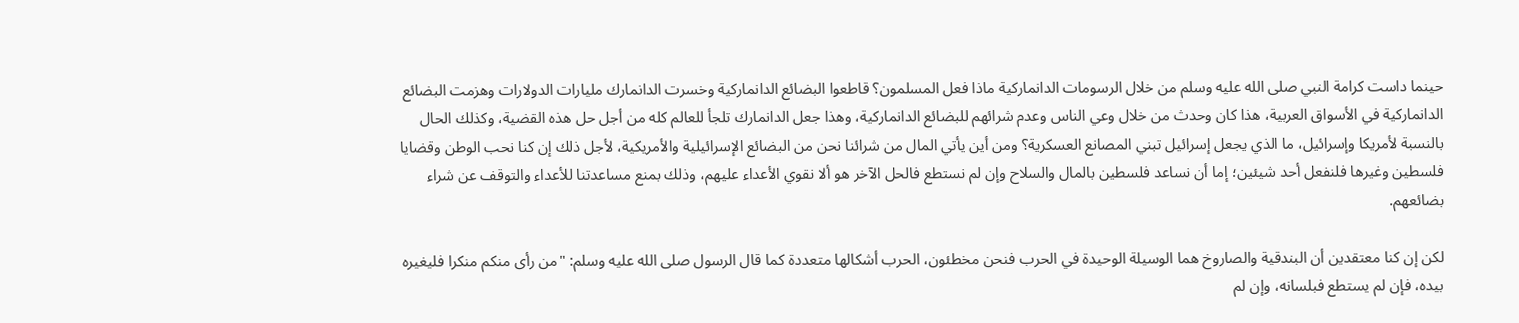حينما داست كرامة النبي صلى الله عليه وسلم من خلال الرسومات الدانماركية ماذا فعل المسلمون؟ قاطعوا البضائع الدانماركية وخسرت الدانمارك مليارات الدولارات وهزمت البضائع الدانماركية في الأسواق العربية، هذا كان وحدث من خلال وعي الناس وعدم شرائهم للبضائع الدانماركية، وهذا جعل الدانمارك تلجأ للعالم كله من أجل حل هذه القضية، وكذلك الحال بالنسبة لأمريكا وإسرائيل، ما الذي يجعل إسرائيل تبني المصانع العسكرية؟ ومن أين يأتي المال من شرائنا نحن من البضائع الإسرائيلية والأمريكية، لأجل ذلك إن كنا نحب الوطن وقضايا فلسطين وغيرها فلنفعل أحد شيئين؛ إما أن نساعد فلسطين بالمال والسلاح وإن لم نستطع فالحل الآخر هو ألا نقوي الأعداء عليهم، وذلك بمنع مساعدتنا للأعداء والتوقف عن شراء بضائعهم.

لكن إن كنا معتقدين أن البندقية والصاروخ هما الوسيلة الوحيدة في الحرب فنحن مخطئون، الحرب أشكالها متعددة كما قال الرسول صلى الله عليه وسلم: "من رأى منكم منكرا فليغيره بيده، فإن لم يستطع فبلسانه، وإن لم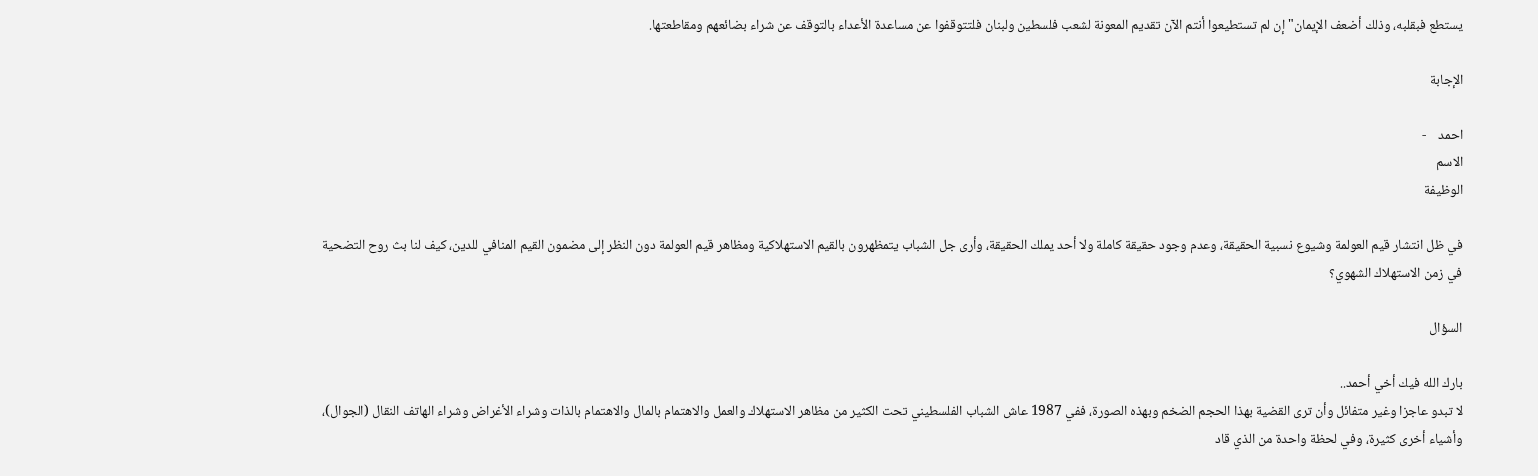يستطع فبقلبه، وذلك أضعف الإيمان" إن لم تستطيعوا أنتم الآن تقديم المعونة لشعب فلسطين ولبنان فلتتوقفوا عن مساعدة الأعداء بالتوقف عن شراء بضائعهم ومقاطعتها.

الإجابة

احمد    -
الاسم
الوظيفة

في ظل انتشار قيم العولمة وشيوع نسبية الحقيقة، وعدم وجود حقيقة كاملة ولا أحد يملك الحقيقة، وأرى جل الشباب يتمظهرون بالقيم الاستهلاكية ومظاهر قيم العولمة دون النظر إلى مضمون القيم المنافي للدين، كيف لنا بث روح التضحية في زمن الاستهلاك الشهوي؟

السؤال

بارك الله فيك أخي أحمد..
لا تبدو عاجزا وغير متفائل وأن ترى القضية بهذا الحجم الضخم وبهذه الصورة، ففي 1987 عاش الشباب الفلسطيني تحت الكثير من مظاهر الاستهلاك والعمل والاهتمام بالمال والاهتمام بالذات وشراء الأغراض وشراء الهاتف النقال (الجوال)، وأشياء أخرى كثيرة، وفي لحظة واحدة من الذي قاد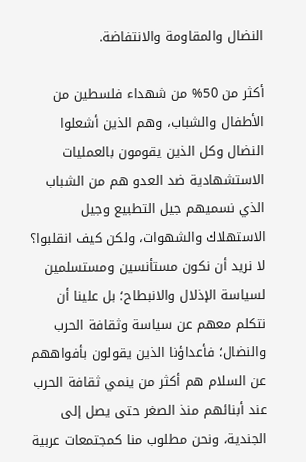النضال والمقاومة والانتفاضة.

أكثر من 50% من شهداء فلسطين من الأطفال والشباب، وهم الذين أشعلوا النضال وكل الذين يقومون بالعمليات الاستشهادية ضد العدو هم من الشباب الذي نسميهم جيل التطبيع وجيل الاستهلاك والشهوات، ولكن كيف انقلبوا؟ لا نريد أن نكون مستأنسين ومستسلمين لسياسة الإذلال والانبطاح؛ بل علينا أن نتكلم معهم عن سياسة وثقافة الحرب والنضال؛ فأعداؤنا الذين يقولون بأفواههم عن السلام هم أكثر من ينمي ثقافة الحرب عند أبنائهم منذ الصغر حتى يصل إلى الجندية، ونحن مطلوب منا كمجتمعات عربية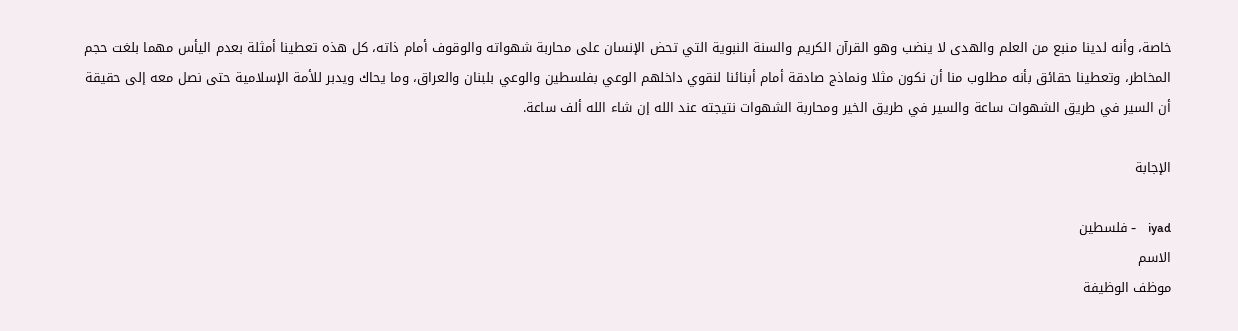خاصة، وأنه لدينا منبع من العلم والهدى لا ينضب وهو القرآن الكريم والسنة النبوية التي تحض الإنسان على محاربة شهواته والوقوف أمام ذاته، كل هذه تعطينا أمثلة بعدم اليأس مهما بلغت حجم المخاطر، وتعطينا حقائق بأنه مطلوب منا أن نكون مثلا ونماذج صادقة أمام أبنائنا لنقوي داخلهم الوعي بفلسطين والوعي بلبنان والعراق، وما يحاك ويدبر للأمة الإسلامية حتى نصل معه إلى حقيقة أن السير في طريق الشهوات ساعة والسير في طريق الخير ومحاربة الشهوات نتيجته عند الله إن شاء الله ألف ساعة.

الإجابة

iyad    - فلسطين
الاسم
موظف الوظيفة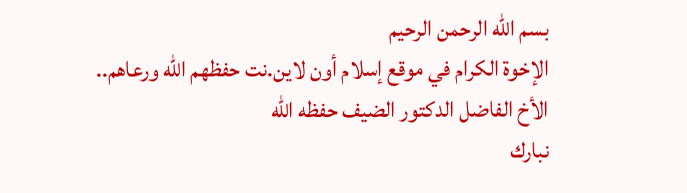بسم الله الرحمن الرحيم
الإخوة الكرام في موقع إسلام أون لاين.نت حفظهم الله ورعاهم..
الأخ الفاضل الدكتور الضيف حفظه الله
نبارك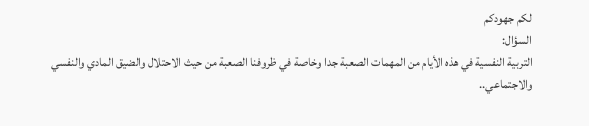لكم جهودكم
السؤال:
التربية النفسية في هذه الأيام من المهمات الصعبة جدا وخاصة في ظروفنا الصعبة من حيث الاحتلال والضيق المادي والنفسي والاجتماعي..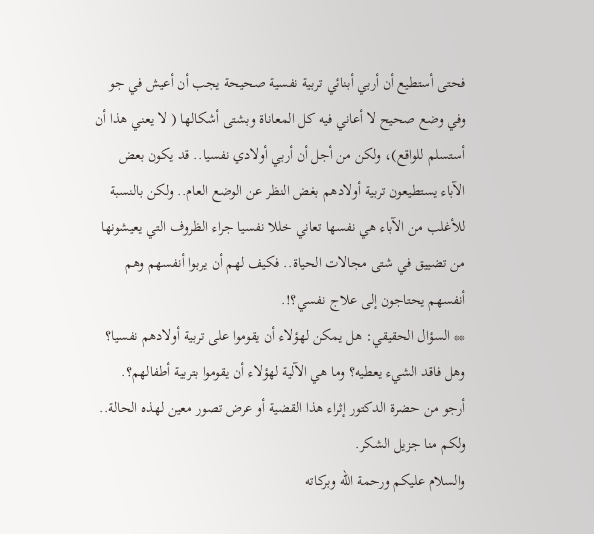فحتى أستطيع أن أربي أبنائي تربية نفسية صحيحة يجب أن أعيش في جو وفي وضع صحيح لا أعاني فيه كل المعاناة وبشتى أشكالها ( لا يعني هذا أن أستسلم للواقع)، ولكن من أجل أن أربي أولادي نفسيا.. قد يكون بعض الآباء يستطيعون تربية أولادهم بغض النظر عن الوضع العام.. ولكن بالنسبة للأغلب من الآباء هي نفسها تعاني خللا نفسيا جراء الظروف التي يعيشونها من تضييق في شتى مجالات الحياة.. فكيف لهم أن يربوا أنفسهم وهم أنفسهم يحتاجون إلى علاج نفسي؟!.
** السؤال الحقيقي: هل يمكن لهؤلاء أن يقوموا على تربية أولادهم نفسيا؟ وهل فاقد الشيء يعطيه؟ وما هي الآلية لهؤلاء أن يقوموا بتربية أطفالهم؟.
أرجو من حضرة الدكتور إثراء هذا القضية أو عرض تصور معين لهذه الحالة.. ولكم منا جزيل الشكر.
والسلام عليكم ورحمة الله وبركاته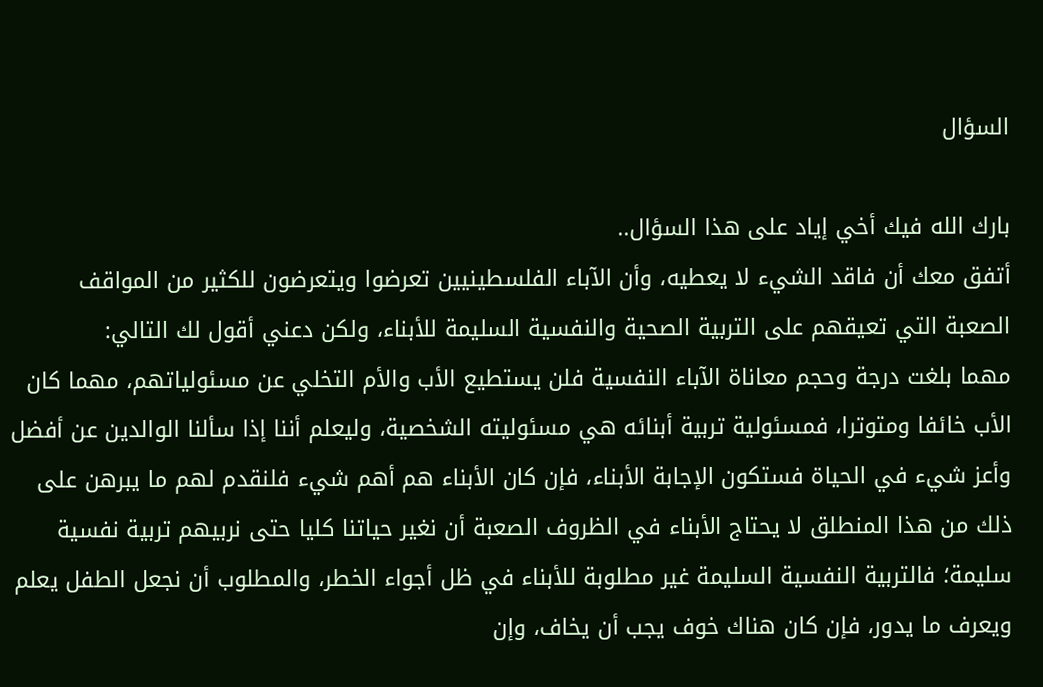السؤال

بارك الله فيك أخي إياد على هذا السؤال..
أتفق معك أن فاقد الشيء لا يعطيه، وأن الآباء الفلسطينيين تعرضوا ويتعرضون للكثير من المواقف الصعبة التي تعيقهم على التربية الصحية والنفسية السليمة للأبناء، ولكن دعني أقول لك التالي:
مهما بلغت درجة وحجم معاناة الآباء النفسية فلن يستطيع الأب والأم التخلي عن مسئولياتهم، مهما كان الأب خائفا ومتوترا، فمسئولية تربية أبنائه هي مسئوليته الشخصية، وليعلم أننا إذا سألنا الوالدين عن أفضل وأعز شيء في الحياة فستكون الإجابة الأبناء، فإن كان الأبناء هم أهم شيء فلنقدم لهم ما يبرهن على ذلك من هذا المنطلق لا يحتاج الأبناء في الظروف الصعبة أن نغير حياتنا كليا حتى نربيهم تربية نفسية سليمة؛ فالتربية النفسية السليمة غير مطلوبة للأبناء في ظل أجواء الخطر، والمطلوب أن نجعل الطفل يعلم ويعرف ما يدور، فإن كان هناك خوف يجب أن يخاف، وإن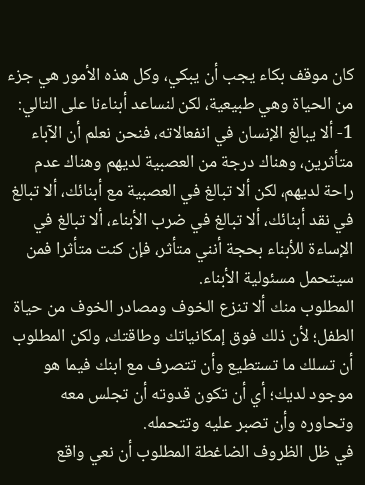كان موقف بكاء يجب أن يبكي، وكل هذه الأمور هي جزء من الحياة وهي طبيعية، لكن لنساعد أبناءنا على التالي:
1- ألا يبالغ الإنسان في انفعالاته، فنحن نعلم أن الآباء متأثرين، وهناك درجة من العصبية لديهم وهناك عدم راحة لديهم، لكن ألا تبالغ في العصبية مع أبنائك، ألا تبالغ في نقد أبنائك، ألا تبالغ في ضرب الأبناء، ألا تبالغ في الإساءة للأبناء بحجة أنني متأثر، فإن كنت متأثرا فمن سيتحمل مسئولية الأبناء.
المطلوب منك ألا تنزع الخوف ومصادر الخوف من حياة الطفل؛ لأن ذلك فوق إمكانياتك وطاقتك، ولكن المطلوب أن تسلك ما تستطيع وأن تتصرف مع ابنك فيما هو موجود لديك؛ أي أن تكون قدوته أن تجلس معه وتحاوره وأن تصبر عليه وتتحمله.
في ظل الظروف الضاغطة المطلوب أن نعي واقع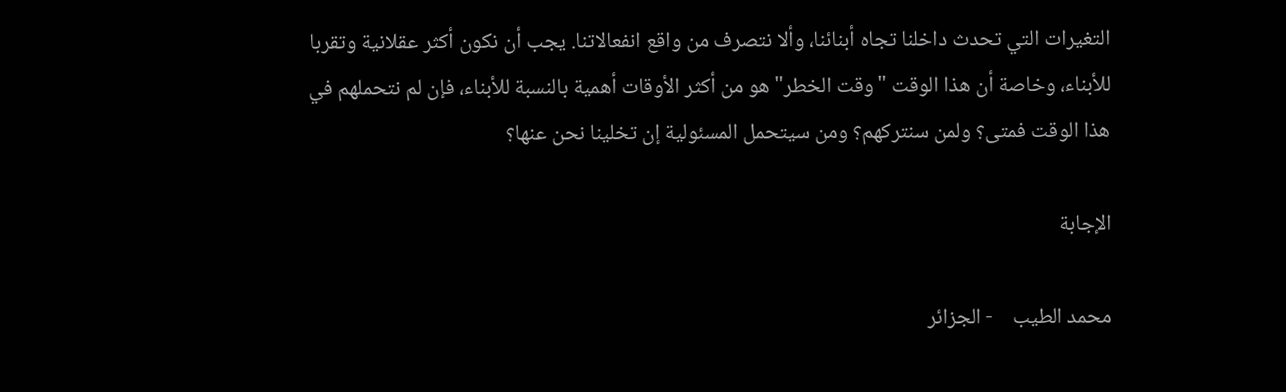التغيرات التي تحدث داخلنا تجاه أبنائنا، وألا نتصرف من واقع انفعالاتنا. يجب أن نكون أكثر عقلانية وتقربا للأبناء، وخاصة أن هذا الوقت "وقت الخطر" هو من أكثر الأوقات أهمية بالنسبة للأبناء، فإن لم نتحملهم في هذا الوقت فمتى؟ ولمن سنتركهم؟ ومن سيتحمل المسئولية إن تخلينا نحن عنها؟

الإجابة

محمد الطيب    - الجزائر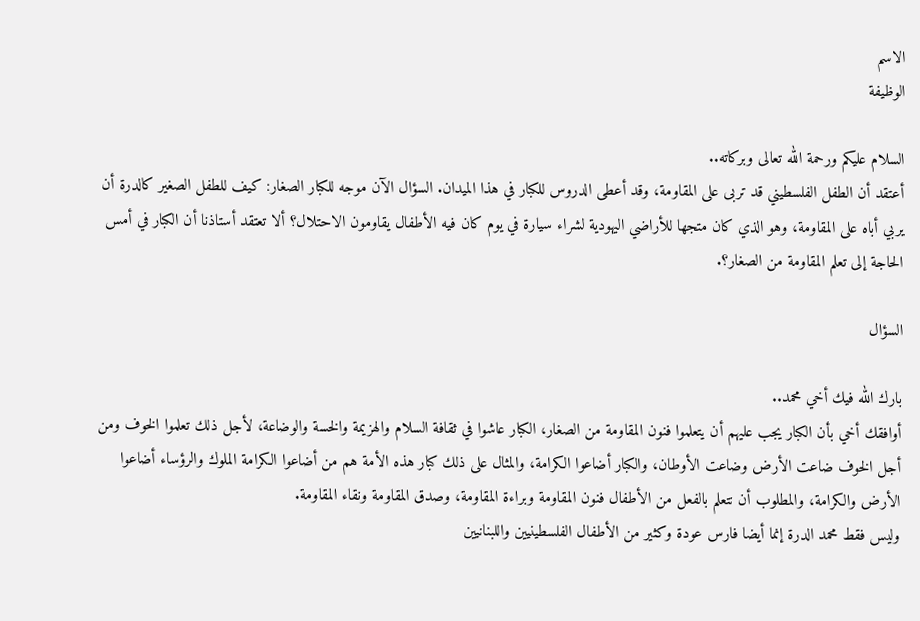الاسم
الوظيفة

السلام عليكم ورحمة الله تعالى وبركاته..
أعتقد أن الطفل الفلسطيني قد تربى على المقاومة، وقد أعطى الدروس للكبار في هذا الميدان. السؤال الآن موجه للكبار الصغار: كيف للطفل الصغير كالدرة أن يربي أباه على المقاومة، وهو الذي كان متجها للأراضي اليهودية لشراء سيارة في يوم كان فيه الأطفال يقاومون الاحتلال؟ ألا تعتقد أستاذنا أن الكبار في أمس الحاجة إلى تعلم المقاومة من الصغار؟.

السؤال

بارك الله فيك أخي محمد..
أوافقك أخي بأن الكبار يجب عليهم أن يتعلموا فنون المقاومة من الصغار، الكبار عاشوا في ثقافة السلام والهزيمة والخسة والوضاعة، لأجل ذلك تعلموا الخوف ومن أجل الخوف ضاعت الأرض وضاعت الأوطان، والكبار أضاعوا الكرامة، والمثال على ذلك كبار هذه الأمة هم من أضاعوا الكرامة الملوك والرؤساء أضاعوا الأرض والكرامة، والمطلوب أن نتعلم بالفعل من الأطفال فنون المقاومة وبراءة المقاومة، وصدق المقاومة ونقاء المقاومة.
وليس فقط محمد الدرة إنما أيضا فارس عودة وكثير من الأطفال الفلسطينيين واللبنانيين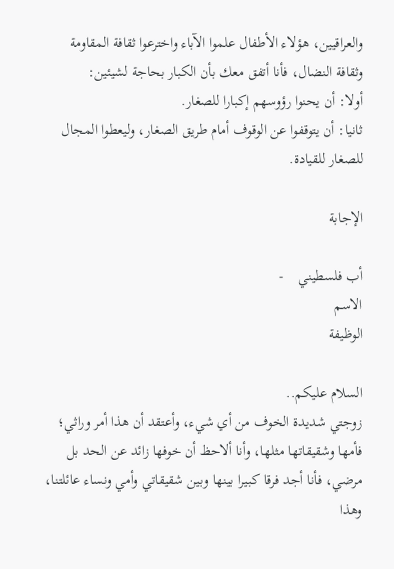والعراقيين، هؤلاء الأطفال علموا الآباء واخترعوا ثقافة المقاومة وثقافة النضال، فأنا أتفق معك بأن الكبار بحاجة لشيئين:
أولا: أن يحنوا رؤوسهم إكبارا للصغار.
ثانيا: أن يتوقفوا عن الوقوف أمام طريق الصغار، وليعطوا المجال للصغار للقيادة.

الإجابة

أب فلسطيني    -
الاسم
الوظيفة

السلام عليكم..
زوجتي شديدة الخوف من أي شيء، وأعتقد أن هذا أمر وراثي؛ فأمها وشقيقاتها مثلها، وأنا ألاحظ أن خوفها زائد عن الحد بل مرضي، فأنا أجد فرقا كبيرا بينها وبين شقيقاتي وأمي ونساء عائلتنا، وهذا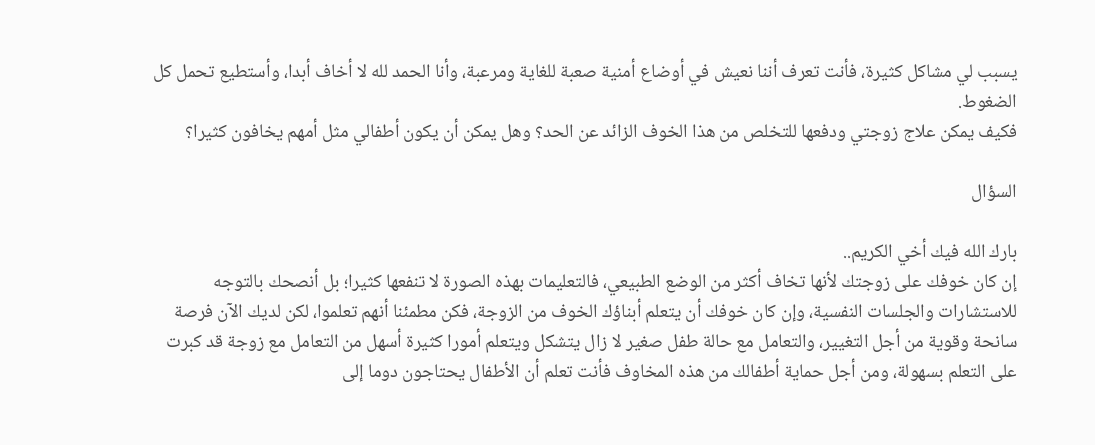يسبب لي مشاكل كثيرة، فأنت تعرف أننا نعيش في أوضاع أمنية صعبة للغاية ومرعبة، وأنا الحمد لله لا أخاف أبدا، وأستطيع تحمل كل الضغوط.
فكيف يمكن علاج زوجتي ودفعها للتخلص من هذا الخوف الزائد عن الحد؟ وهل يمكن أن يكون أطفالي مثل أمهم يخافون كثيرا؟

السؤال

بارك الله فيك أخي الكريم..
إن كان خوفك على زوجتك لأنها تخاف أكثر من الوضع الطبيعي، فالتعليمات بهذه الصورة لا تنفعها كثيرا؛ بل أنصحك بالتوجه للاستشارات والجلسات النفسية، وإن كان خوفك أن يتعلم أبناؤك الخوف من الزوجة، فكن مطمئنا أنهم تعلموا، لكن لديك الآن فرصة سانحة وقوية من أجل التغيير، والتعامل مع حالة طفل صغير لا زال يتشكل ويتعلم أمورا كثيرة أسهل من التعامل مع زوجة قد كبرت على التعلم بسهولة، ومن أجل حماية أطفالك من هذه المخاوف فأنت تعلم أن الأطفال يحتاجون دوما إلى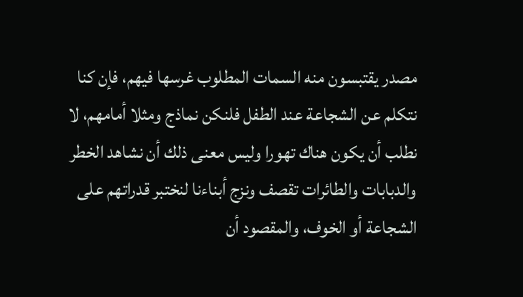مصدر يقتبسون منه السمات المطلوب غرسها فيهم، فإن كنا نتكلم عن الشجاعة عند الطفل فلنكن نماذج ومثلا أمامهم، لا نطلب أن يكون هناك تهورا وليس معنى ذلك أن نشاهد الخطر والدبابات والطائرات تقصف ونزج أبناءنا لنختبر قدراتهم على الشجاعة أو الخوف، والمقصود أن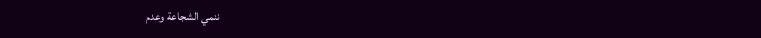ننمي الشجاعة وعدم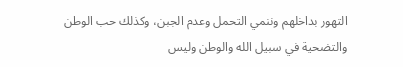التهور بداخلهم وننمي التحمل وعدم الجبن، وكذلك حب الوطن والتضحية في سبيل الله والوطن وليس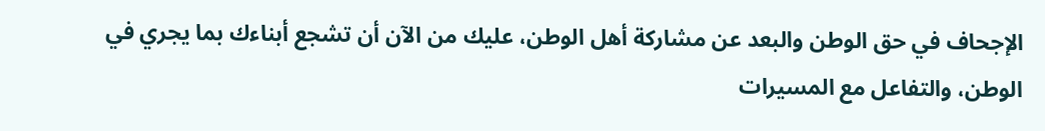الإجحاف في حق الوطن والبعد عن مشاركة أهل الوطن، عليك من الآن أن تشجع أبناءك بما يجري في الوطن، والتفاعل مع المسيرات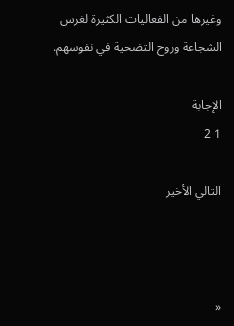وغيرها من الفعاليات الكثيرة لغرس الشجاعة وروح التضحية في نفوسهم.

الإجابة
1 2

التالي الأخير



«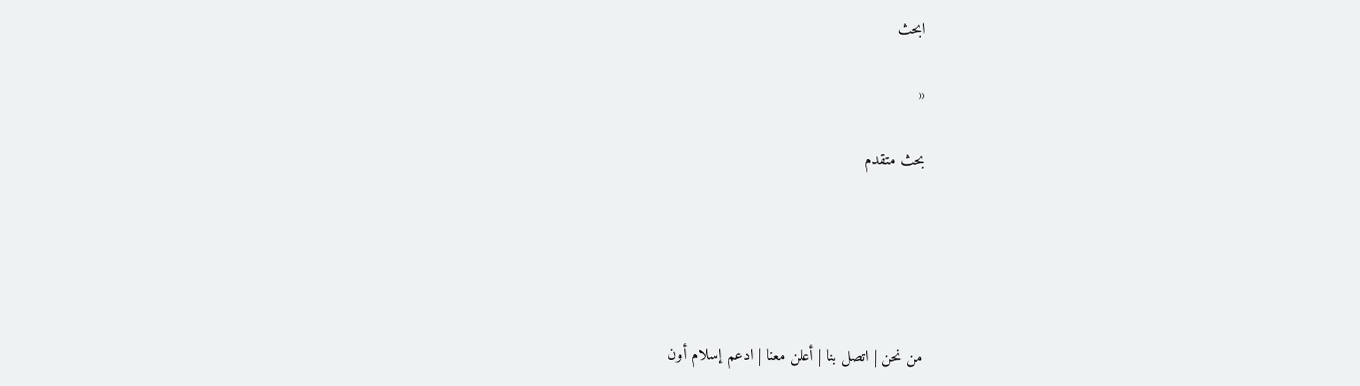ابحث

«

بحث متقدم





من نحن | اتصل بنا | أعلن معنا | ادعم إسلام أون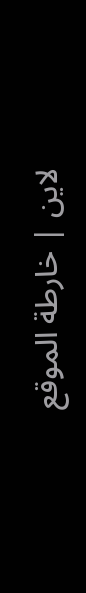لاين | خارطة الموقع